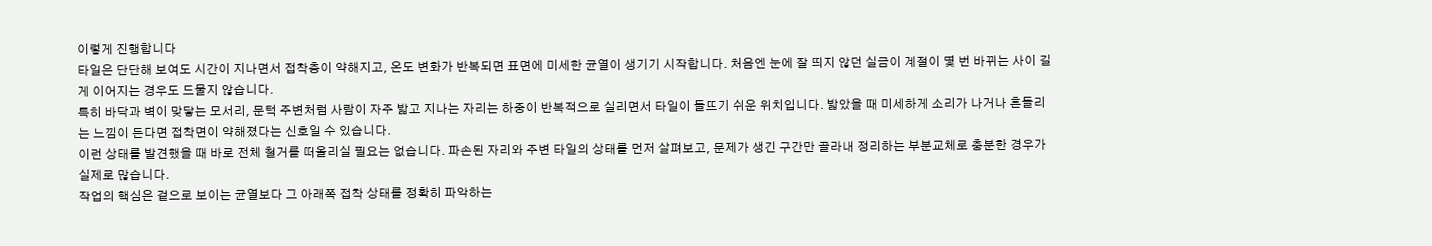이렇게 진행합니다
타일은 단단해 보여도 시간이 지나면서 접착층이 약해지고, 온도 변화가 반복되면 표면에 미세한 균열이 생기기 시작합니다. 처음엔 눈에 잘 띄지 않던 실금이 계절이 몇 번 바뀌는 사이 길게 이어지는 경우도 드물지 않습니다.
특히 바닥과 벽이 맞닿는 모서리, 문턱 주변처럼 사람이 자주 밟고 지나는 자리는 하중이 반복적으로 실리면서 타일이 들뜨기 쉬운 위치입니다. 밟았을 때 미세하게 소리가 나거나 흔들리는 느낌이 든다면 접착면이 약해졌다는 신호일 수 있습니다.
이런 상태를 발견했을 때 바로 전체 철거를 떠올리실 필요는 없습니다. 파손된 자리와 주변 타일의 상태를 먼저 살펴보고, 문제가 생긴 구간만 골라내 정리하는 부분교체로 충분한 경우가 실제로 많습니다.
작업의 핵심은 겉으로 보이는 균열보다 그 아래쪽 접착 상태를 정확히 파악하는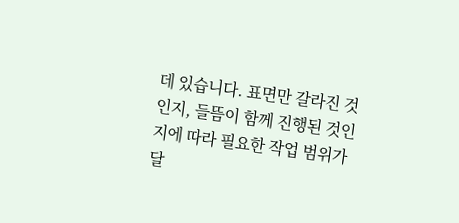데 있습니다. 표면만 갈라진 것인지, 들뜸이 함께 진행된 것인지에 따라 필요한 작업 범위가 달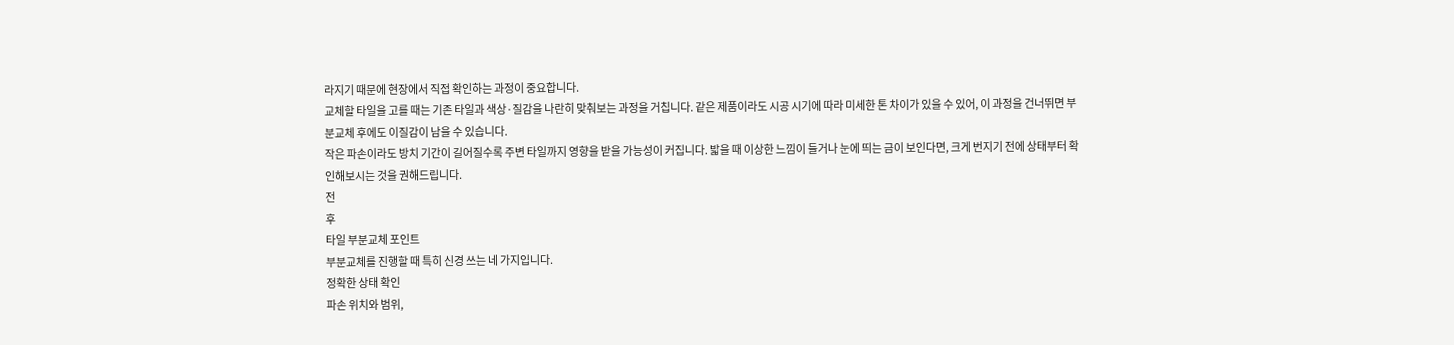라지기 때문에 현장에서 직접 확인하는 과정이 중요합니다.
교체할 타일을 고를 때는 기존 타일과 색상·질감을 나란히 맞춰보는 과정을 거칩니다. 같은 제품이라도 시공 시기에 따라 미세한 톤 차이가 있을 수 있어, 이 과정을 건너뛰면 부분교체 후에도 이질감이 남을 수 있습니다.
작은 파손이라도 방치 기간이 길어질수록 주변 타일까지 영향을 받을 가능성이 커집니다. 밟을 때 이상한 느낌이 들거나 눈에 띄는 금이 보인다면, 크게 번지기 전에 상태부터 확인해보시는 것을 권해드립니다.
전
후
타일 부분교체 포인트
부분교체를 진행할 때 특히 신경 쓰는 네 가지입니다.
정확한 상태 확인
파손 위치와 범위,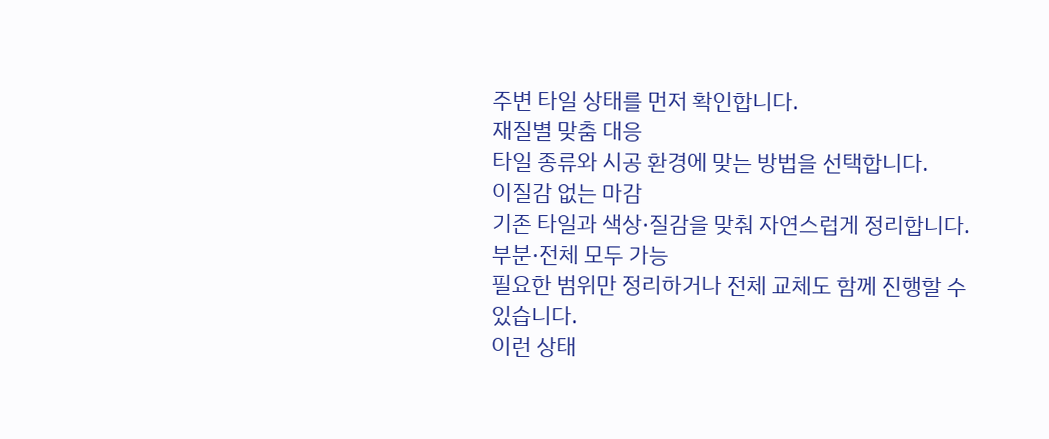주변 타일 상태를 먼저 확인합니다.
재질별 맞춤 대응
타일 종류와 시공 환경에 맞는 방법을 선택합니다.
이질감 없는 마감
기존 타일과 색상·질감을 맞춰 자연스럽게 정리합니다.
부분·전체 모두 가능
필요한 범위만 정리하거나 전체 교체도 함께 진행할 수 있습니다.
이런 상태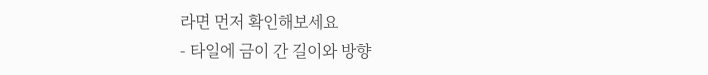라면 먼저 확인해보세요
- 타일에 금이 간 길이와 방향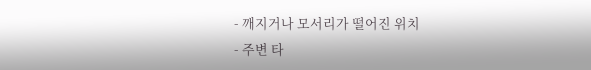- 깨지거나 모서리가 떨어진 위치
- 주변 타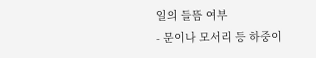일의 들뜸 여부
- 문이나 모서리 등 하중이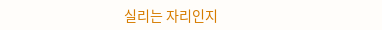실리는 자리인지